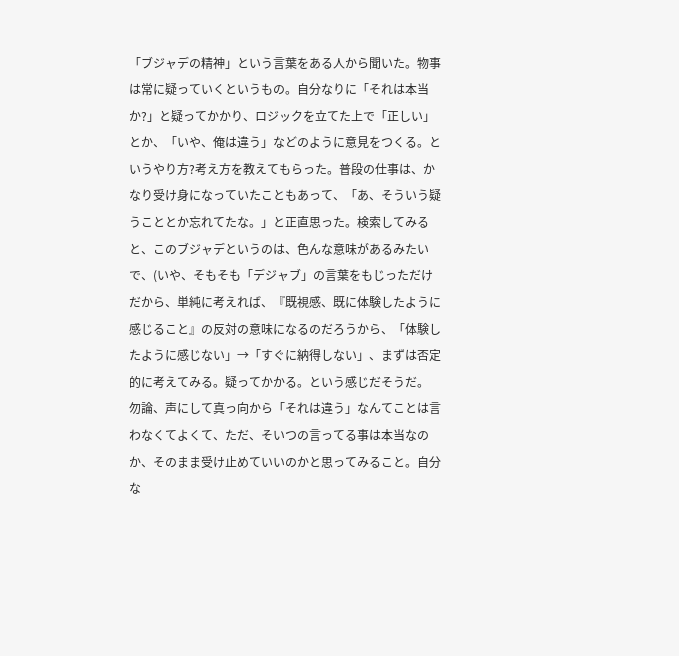「ブジャデの精神」という言葉をある人から聞いた。物事は常に疑っていくというもの。自分なりに「それは本当か?」と疑ってかかり、ロジックを立てた上で「正しい」とか、「いや、俺は違う」などのように意見をつくる。というやり方?考え方を教えてもらった。普段の仕事は、かなり受け身になっていたこともあって、「あ、そういう疑うこととか忘れてたな。」と正直思った。検索してみると、このブジャデというのは、色んな意味があるみたいで、(いや、そもそも「デジャブ」の言葉をもじっただけだから、単純に考えれば、『既視感、既に体験したように感じること』の反対の意味になるのだろうから、「体験したように感じない」→「すぐに納得しない」、まずは否定的に考えてみる。疑ってかかる。という感じだそうだ。
勿論、声にして真っ向から「それは違う」なんてことは言わなくてよくて、ただ、そいつの言ってる事は本当なのか、そのまま受け止めていいのかと思ってみること。自分な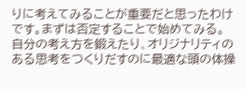りに考えてみることが重要だと思ったわけです。まずは否定することで始めてみる。
自分の考え方を鍛えたり、オリジナリティのある思考をつくりだすのに最適な頭の体操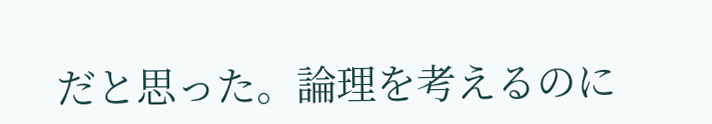だと思った。論理を考えるのに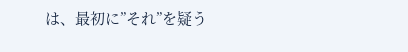は、最初に”それ”を疑う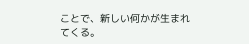ことで、新しい何かが生まれてくる。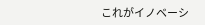これがイノベーシ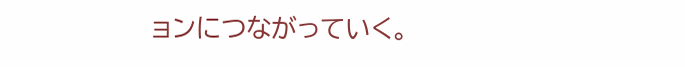ョンにつながっていく。